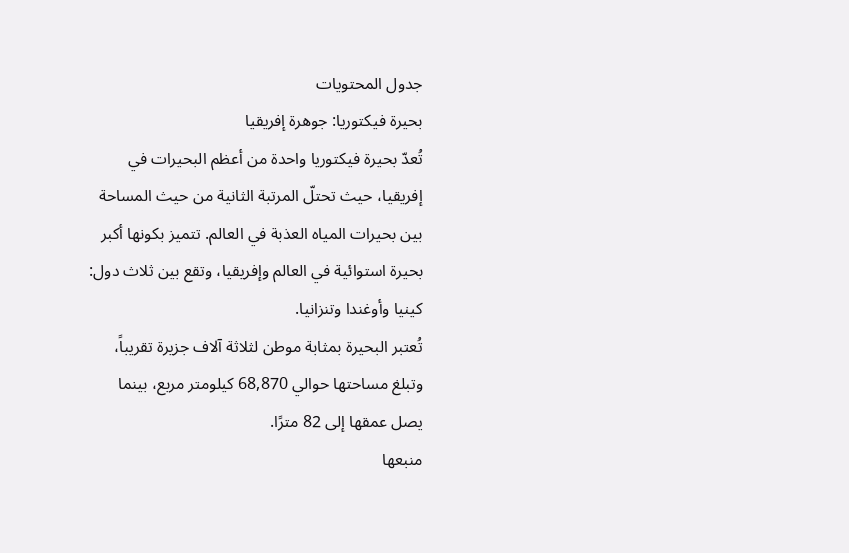جدول المحتويات
بحيرة فيكتوريا: جوهرة إفريقيا
تُعدّ بحيرة فيكتوريا واحدة من أعظم البحيرات في إفريقيا، حيث تحتلّ المرتبة الثانية من حيث المساحة بين بحيرات المياه العذبة في العالم. تتميز بكونها أكبر بحيرة استوائية في العالم وإفريقيا، وتقع بين ثلاث دول: كينيا وأوغندا وتنزانيا.
تُعتبر البحيرة بمثابة موطن لثلاثة آلاف جزيرة تقريباً، وتبلغ مساحتها حوالي 68,870 كيلومتر مربع، بينما يصل عمقها إلى 82 مترًا.
منبعها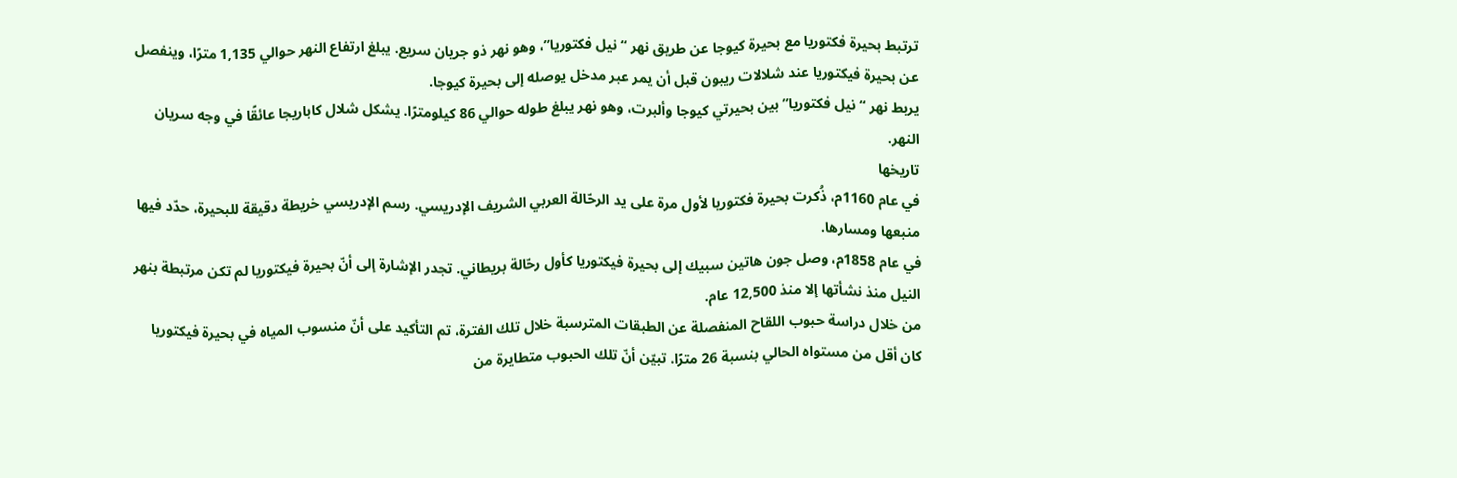ترتبط بحيرة فكتوريا مع بحيرة كيوجا عن طريق نهر “نيل فكتوريا”، وهو نهر ذو جريان سريع. يبلغ ارتفاع النهر حوالي 1,135 مترًا، وينفصل عن بحيرة فيكتوريا عند شلالات ريبون قبل أن يمر عبر مدخل يوصله إلى بحيرة كيوجا.
يربط نهر “نيل فكتوريا” بين بحيرتي كيوجا وألبرت، وهو نهر يبلغ طوله حوالي 86 كيلومترًا. يشكل شلال كاباريجا عائقًا في وجه سريان النهر.
تاريخها
في عام 1160م، ذُكرت بحيرة فكتوريا لأول مرة على يد الرحّالة العربي الشريف الإدريسي. رسم الإدريسي خريطة دقيقة للبحيرة، حدّد فيها منبعها ومسارها.
في عام 1858م، وصل جون هاتين سبيك إلى بحيرة فيكتوريا كأول رحّالة بريطاني. تجدر الإشارة إلى أنّ بحيرة فيكتوريا لم تكن مرتبطة بنهر النيل منذ نشأتها إلا منذ 12,500 عام.
من خلال دراسة حبوب اللقاح المنفصلة عن الطبقات المترسبة خلال تلك الفترة، تم التأكيد على أنّ منسوب المياه في بحيرة فيكتوريا كان أقل من مستواه الحالي بنسبة 26 مترًا. تبيّن أنّ تلك الحبوب متطايرة من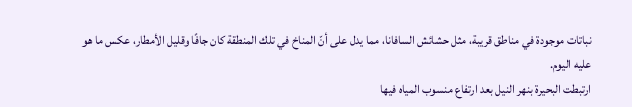نباتات موجودة في مناطق قريبة، مثل حشائش السافانا، مما يدل على أنّ المناخ في تلك المنطقة كان جافًا وقليل الأمطار، عكس ما هو عليه اليوم.
ارتبطت البحيرة بنهر النيل بعد ارتفاع منسوب المياه فيها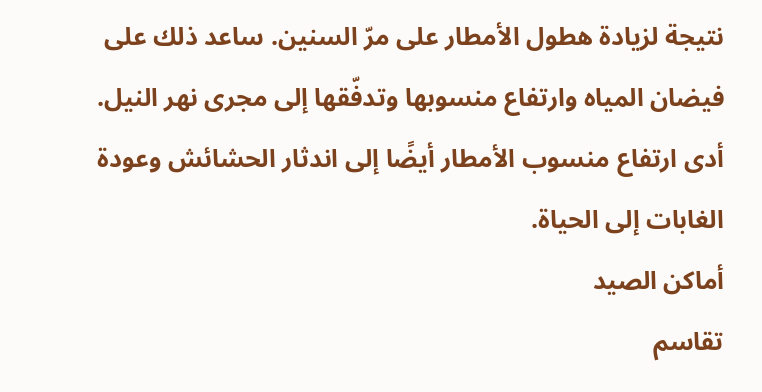نتيجة لزيادة هطول الأمطار على مرّ السنين. ساعد ذلك على فيضان المياه وارتفاع منسوبها وتدفّقها إلى مجرى نهر النيل. أدى ارتفاع منسوب الأمطار أيضًا إلى اندثار الحشائش وعودة الغابات إلى الحياة.
أماكن الصيد
تقاسم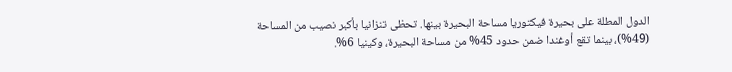الدول المطلة على بحيرة فيكتوريا مساحة البحيرة بينها. تحظى تنزانيا بأكبر نصيب من المساحة (49%)، بينما تقع أوغندا ضمن حدود 45% من مساحة البحيرة، وكينيا 6%.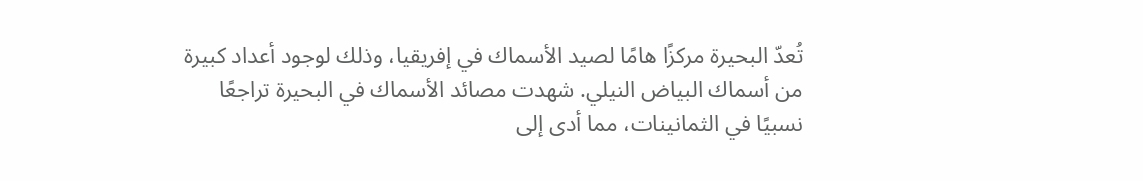تُعدّ البحيرة مركزًا هامًا لصيد الأسماك في إفريقيا، وذلك لوجود أعداد كبيرة من أسماك البياض النيلي. شهدت مصائد الأسماك في البحيرة تراجعًا نسبيًا في الثمانينات، مما أدى إلى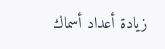زيادة أعداد أسماك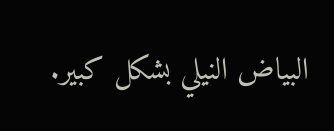البياض النيلي بشكل كبير.